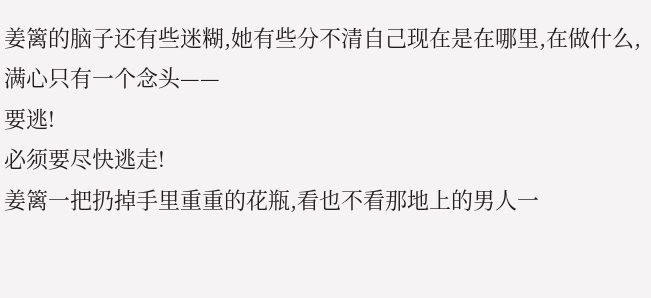姜篱的脑子还有些迷糊,她有些分不清自己现在是在哪里,在做什么,满心只有一个念头——
要逃!
必须要尽快逃走!
姜篱一把扔掉手里重重的花瓶,看也不看那地上的男人一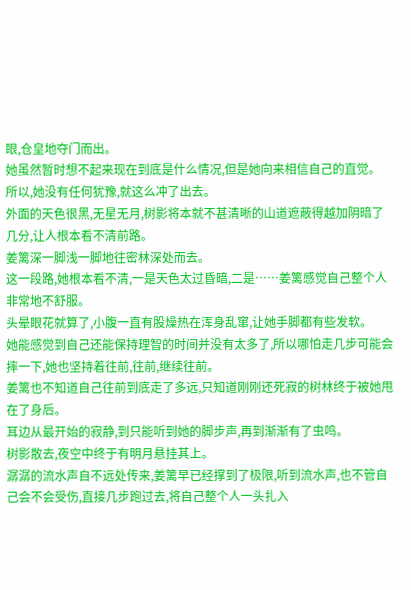眼,仓皇地夺门而出。
她虽然暂时想不起来现在到底是什么情况,但是她向来相信自己的直觉。
所以,她没有任何犹豫,就这么冲了出去。
外面的天色很黑,无星无月,树影将本就不甚清晰的山道遮蔽得越加阴暗了几分,让人根本看不清前路。
姜篱深一脚浅一脚地往密林深处而去。
这一段路,她根本看不清,一是天色太过昏暗,二是……姜篱感觉自己整个人非常地不舒服。
头晕眼花就算了,小腹一直有股燥热在浑身乱窜,让她手脚都有些发软。
她能感觉到自己还能保持理智的时间并没有太多了,所以哪怕走几步可能会摔一下,她也坚持着往前,往前,继续往前。
姜篱也不知道自己往前到底走了多远,只知道刚刚还死寂的树林终于被她甩在了身后。
耳边从最开始的寂静,到只能听到她的脚步声,再到渐渐有了虫鸣。
树影散去,夜空中终于有明月悬挂其上。
潺潺的流水声自不远处传来,姜篱早已经撑到了极限,听到流水声,也不管自己会不会受伤,直接几步跑过去,将自己整个人一头扎入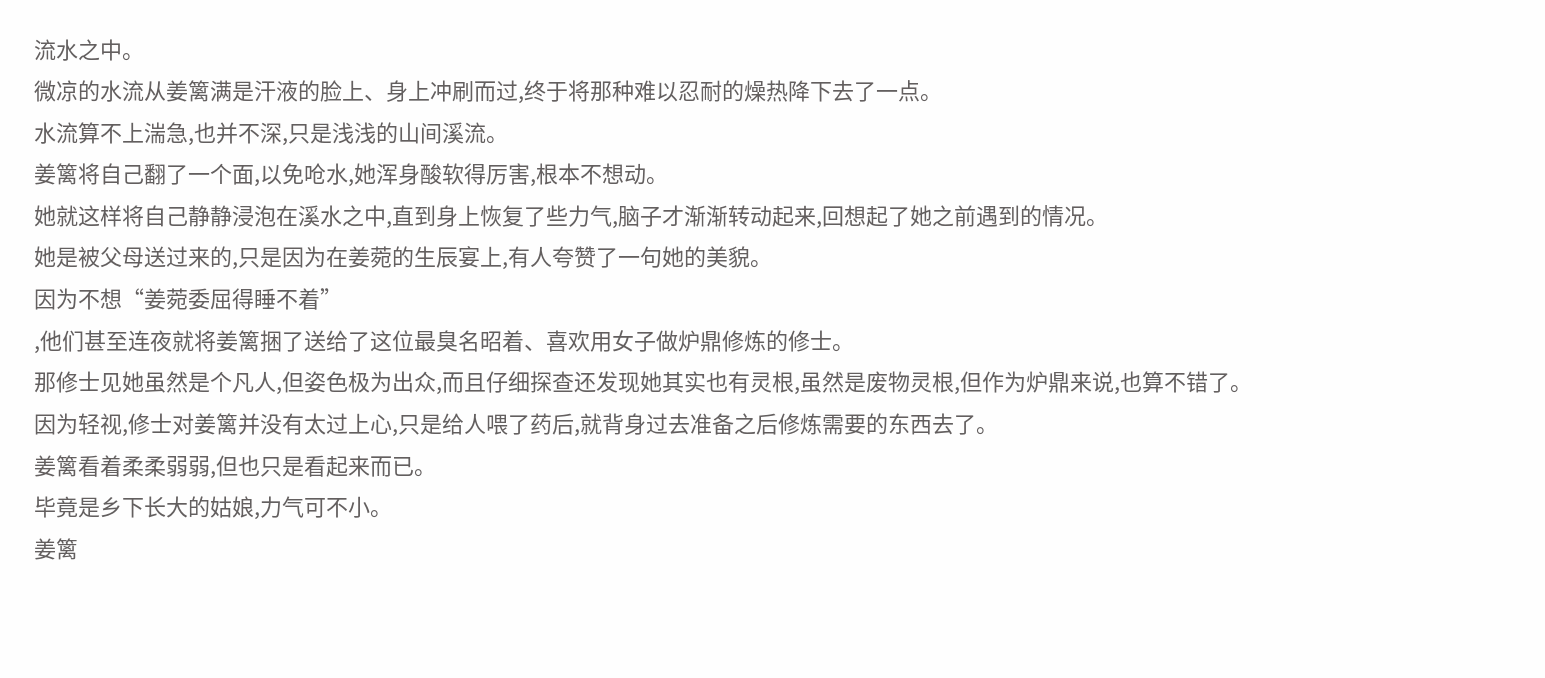流水之中。
微凉的水流从姜篱满是汗液的脸上、身上冲刷而过,终于将那种难以忍耐的燥热降下去了一点。
水流算不上湍急,也并不深,只是浅浅的山间溪流。
姜篱将自己翻了一个面,以免呛水,她浑身酸软得厉害,根本不想动。
她就这样将自己静静浸泡在溪水之中,直到身上恢复了些力气,脑子才渐渐转动起来,回想起了她之前遇到的情况。
她是被父母送过来的,只是因为在姜菀的生辰宴上,有人夸赞了一句她的美貌。
因为不想“姜菀委屈得睡不着”
,他们甚至连夜就将姜篱捆了送给了这位最臭名昭着、喜欢用女子做炉鼎修炼的修士。
那修士见她虽然是个凡人,但姿色极为出众,而且仔细探查还发现她其实也有灵根,虽然是废物灵根,但作为炉鼎来说,也算不错了。
因为轻视,修士对姜篱并没有太过上心,只是给人喂了药后,就背身过去准备之后修炼需要的东西去了。
姜篱看着柔柔弱弱,但也只是看起来而已。
毕竟是乡下长大的姑娘,力气可不小。
姜篱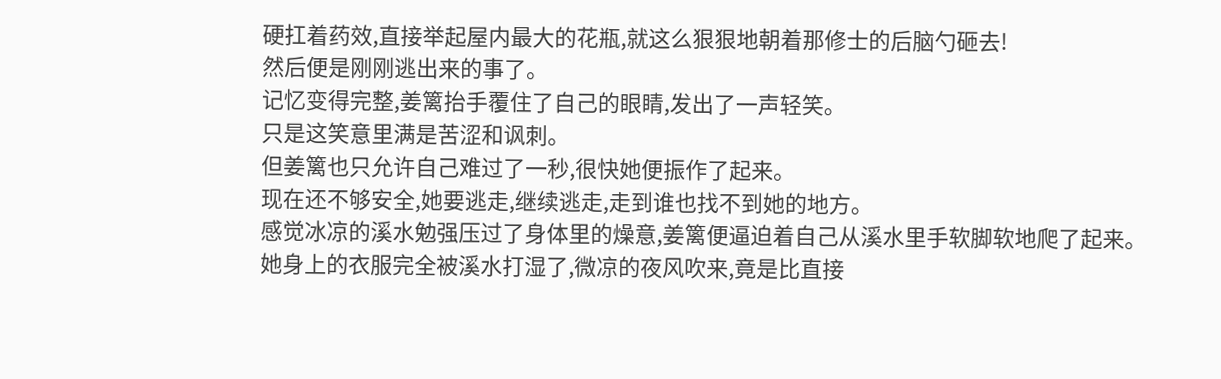硬扛着药效,直接举起屋内最大的花瓶,就这么狠狠地朝着那修士的后脑勺砸去!
然后便是刚刚逃出来的事了。
记忆变得完整,姜篱抬手覆住了自己的眼睛,发出了一声轻笑。
只是这笑意里满是苦涩和讽刺。
但姜篱也只允许自己难过了一秒,很快她便振作了起来。
现在还不够安全,她要逃走,继续逃走,走到谁也找不到她的地方。
感觉冰凉的溪水勉强压过了身体里的燥意,姜篱便逼迫着自己从溪水里手软脚软地爬了起来。
她身上的衣服完全被溪水打湿了,微凉的夜风吹来,竟是比直接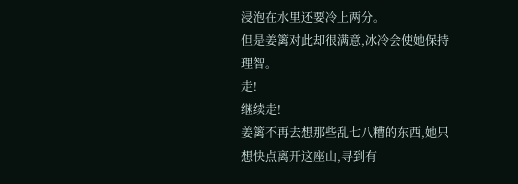浸泡在水里还要冷上两分。
但是姜篱对此却很满意,冰冷会使她保持理智。
走!
继续走!
姜篱不再去想那些乱七八糟的东西,她只想快点离开这座山,寻到有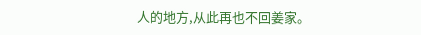人的地方,从此再也不回姜家。